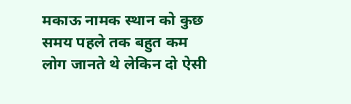मकाऊ नामक स्थान को कुछ समय पहले तक बहुत कम लोग जानते थे लेकिन दो ऐसी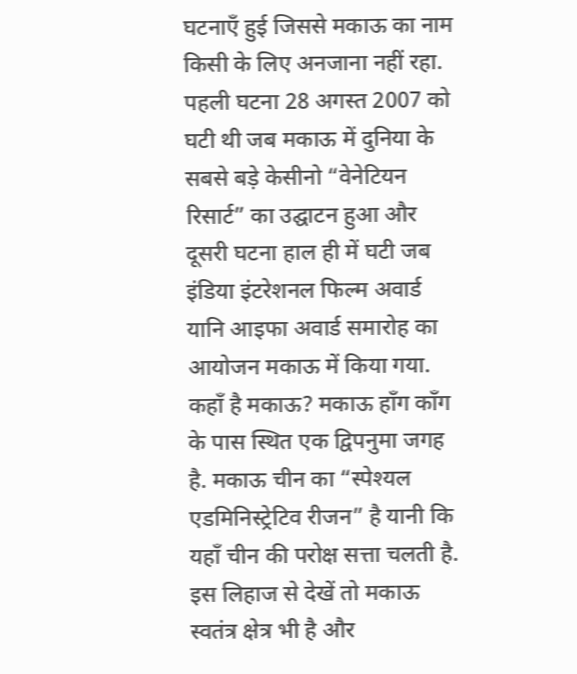घटनाएँ हुई जिससे मकाऊ का नाम किसी के लिए अनजाना नहीं रहा. पहली घटना 28 अगस्त 2007 को घटी थी जब मकाऊ में दुनिया के सबसे बड़े केसीनो “वेनेटियन रिसार्ट” का उद्घाटन हुआ और दूसरी घटना हाल ही में घटी जब इंडिया इंटरेशनल फिल्म अवार्ड यानि आइफा अवार्ड समारोह का आयोजन मकाऊ में किया गया.
कहाँ है मकाऊ? मकाऊ हॉंग कॉंग के पास स्थित एक द्विपनुमा जगह है. मकाऊ चीन का “स्पेश्यल एडमिनिस्ट्रेटिव रीजन” है यानी कि यहाँ चीन की परोक्ष सत्ता चलती है. इस लिहाज से देखें तो मकाऊ स्वतंत्र क्षेत्र भी है और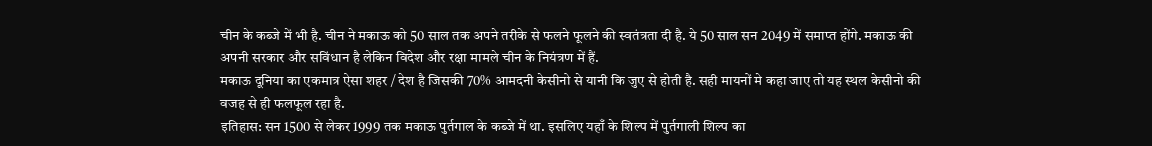चीन के कब्जे में भी है. चीन ने मकाऊ को 50 साल तक अपने तरीके से फलने फूलने की स्वतंत्रता दी है. ये 50 साल सन 2049 में समाप्त होंगे. मकाऊ की अपनी सरकार और सविंधान है लेकिन विदेश और रक्षा मामले चीन के नियंत्रण में हैं.
मकाऊ दूनिया का एकमात्र ऐसा शहर / देश है जिसकी 70% आमदनी केसीनो से यानी कि जुए से होती है. सही मायनों मे कहा जाए तो यह स्थल केसीनो की वजह से ही फलफूल रहा है.
इतिहास: सन 1500 से लेकर 1999 तक मकाऊ पुर्तगाल के कब्जे में था. इसलिए यहाँ के शिल्प में पुर्तगाली शिल्प का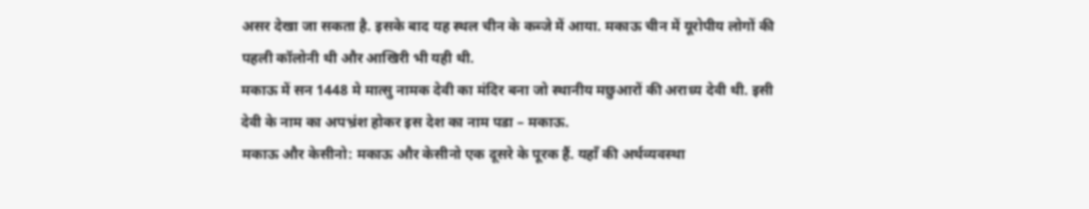असर देखा जा सकता है. इसके बाद यह स्थल चीन के कब्जे में आया. मकाऊ चीन में यूरोपीय लोगों की पहली कॉलोनी थी और आखिरी भी यही थी.
मकाऊ में सन 1448 मे मात्सु नामक देवी का मंदिर बना जो स्थानीय मछुआरों की अराध्य देवी थी. इसी देवी के नाम का अपभ्रंश होकर इस देश का नाम पडा – मकाऊ.
मकाऊ और केसीनो: मकाऊ और केसीनो एक दूसरे के पूरक हैं. यहाँ की अर्थव्यवस्था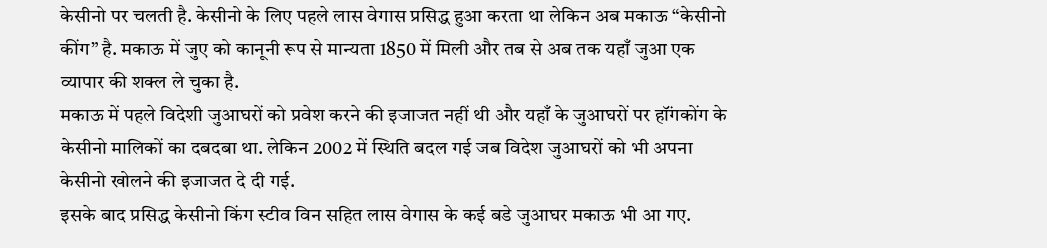केसीनो पर चलती है. केसीनो के लिए पहले लास वेगास प्रसिद्ध हुआ करता था लेकिन अब मकाऊ “केसीनो कींग” है. मकाऊ में जुए को कानूनी रूप से मान्यता 1850 में मिली और तब से अब तक यहाँ जुआ एक व्यापार की शक्ल ले चुका है.
मकाऊ में पहले विदेशी जुआघरों को प्रवेश करने की इजाजत नहीं थी और यहाँ के जुआघरों पर हॉंगकोंग के केसीनो मालिकों का दबदबा था. लेकिन 2002 में स्थिति बदल गई जब विदेश जुआघरों को भी अपना केसीनो खोलने की इजाजत दे दी गई.
इसके बाद प्रसिद्ध केसीनो किंग स्टीव विन सहित लास वेगास के कई बडे जुआघर मकाऊ भी आ गए.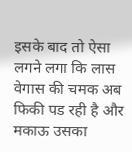इसके बाद तो ऐसा लगने लगा कि लास वेगास की चमक अब फिकी पड रही है और मकाऊ उसका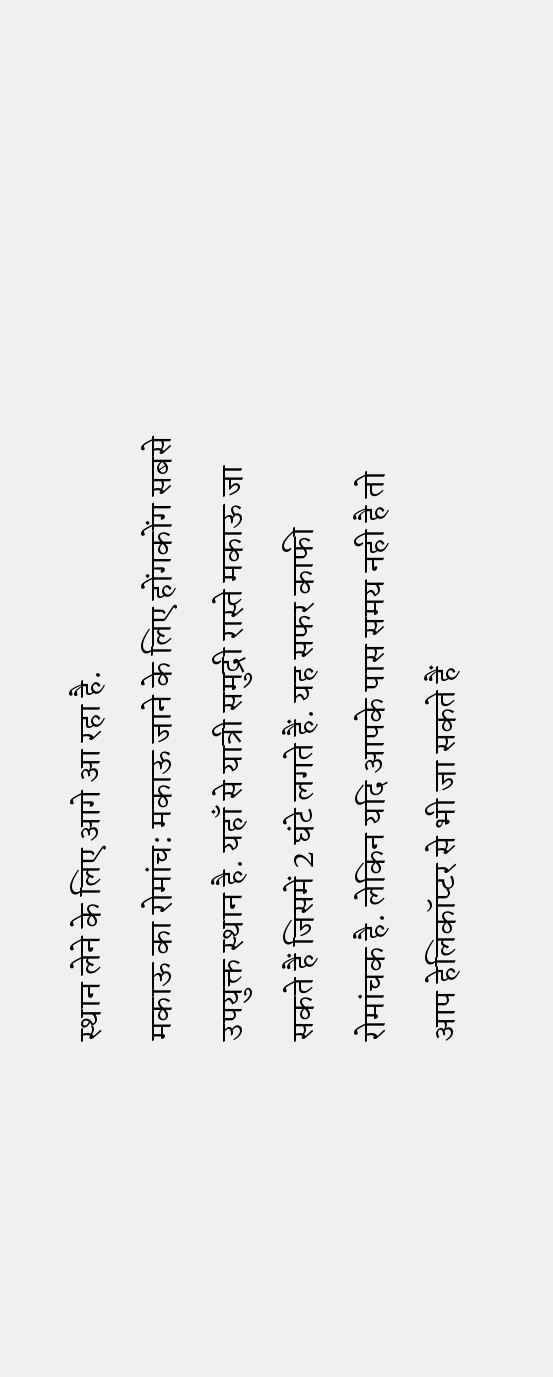स्थान लेने के लिए आगे आ रहा है.
मकाऊ का रोमांच: मकाऊ जाने के लिए होंगकोंग सबसे उपयुक्त स्थान है. यहाँ से यात्री समुद्री रास्ते मकाऊ जा सकते हैं जिसमें 2 घंटे लगते हैं. यह सफर काफी रोमांचक है. लेकिन यदि आपके पास समय नही है तो आप हेलिकॉप्टर से भी जा सकते हैं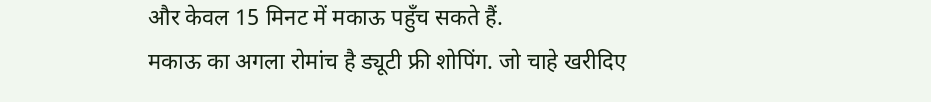और केवल 15 मिनट में मकाऊ पहुँच सकते हैं.
मकाऊ का अगला रोमांच है ड्यूटी फ्री शोपिंग. जो चाहे खरीदिए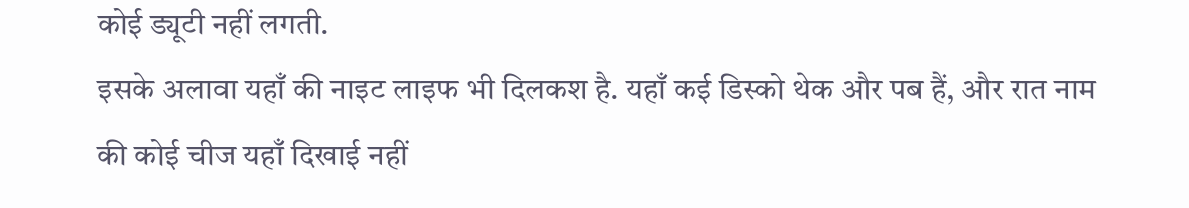कोई ड्यूटी नहीं लगती.
इसके अलावा यहाँ की नाइट लाइफ भी दिलकश है. यहाँ कई डिस्को थेक और पब हैं, और रात नाम की कोई चीज यहाँ दिखाई नहीं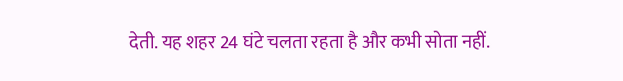देती. यह शहर 24 घंटे चलता रहता है और कभी सोता नहीं.